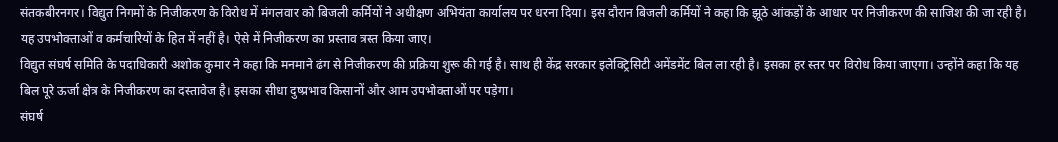संतकबीरनगर। विद्युत निगमों के निजीकरण के विरोध में मंगलवार को बिजली कर्मियों ने अधीक्षण अभियंता कार्यालय पर धरना दिया। इस दौरान बिजली कर्मियों ने कहा कि झूठे आंकड़ों के आधार पर निजीकरण की साजिश की जा रही है। यह उपभोक्ताओं व कर्मचारियों के हित में नहीं है। ऐसे में निजीकरण का प्रस्ताव त्रस्त किया जाए।
विद्युत संघर्ष समिति के पदाधिकारी अशोक कुमार ने कहा कि मनमाने ढंग से निजीकरण की प्रक्रिया शुरू की गई है। साथ ही केंद्र सरकार इलेक्ट्रिसिटी अमेंडमेंट बिल ला रही है। इसका हर स्तर पर विरोध किया जाएगा। उन्होंने कहा कि यह बिल पूरे ऊर्जा क्षेत्र के निजीकरण का दस्तावेज है। इसका सीधा दुष्प्रभाव किसानों और आम उपभोक्ताओं पर पड़ेगा।
संघर्ष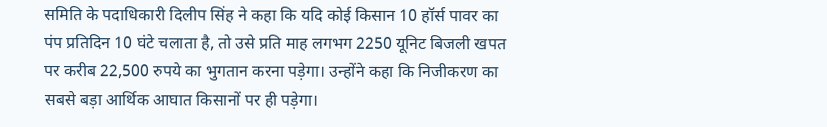समिति के पदाधिकारी दिलीप सिंह ने कहा कि यदि कोई किसान 10 हॉर्स पावर का पंप प्रतिदिन 10 घंटे चलाता है, तो उसे प्रति माह लगभग 2250 यूनिट बिजली खपत पर करीब 22,500 रुपये का भुगतान करना पड़ेगा। उन्होंने कहा कि निजीकरण का सबसे बड़ा आर्थिक आघात किसानों पर ही पड़ेगा।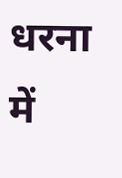धरना में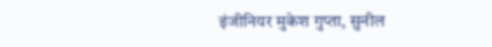इंजीनियर मुकेश गुप्ता, सुनील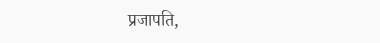प्रजापति,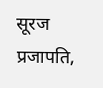सूरज प्रजापति,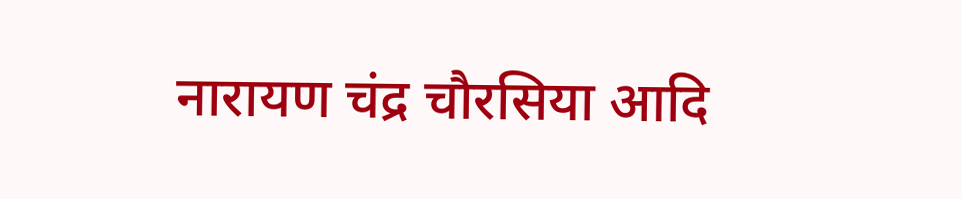नारायण चंद्र चौरसिया आदि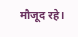मौजूद रहे।